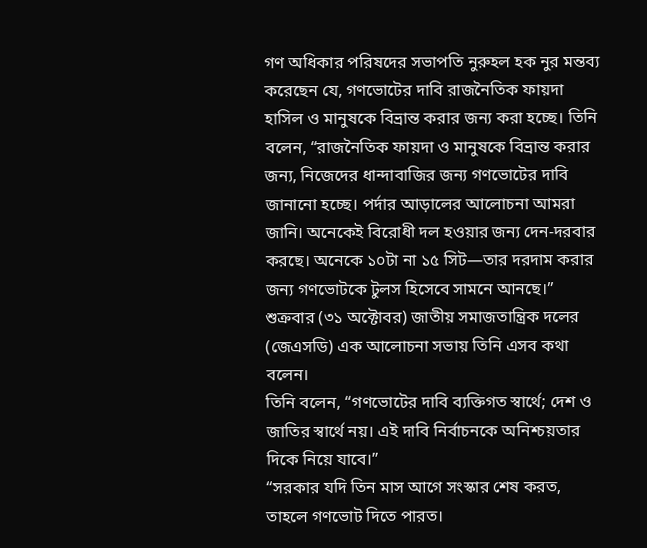গণ অধিকার পরিষদের সভাপতি নুরুহল হক নুর মন্তব্য করেছেন যে, গণভোটের দাবি রাজনৈতিক ফায়দা হাসিল ও মানুষকে বিভ্রান্ত করার জন্য করা হচ্ছে। তিনি বলেন, “রাজনৈতিক ফায়দা ও মানুষকে বিভ্রান্ত করার জন্য, নিজেদের ধান্দাবাজির জন্য গণভোটের দাবি জানানো হচ্ছে। পর্দার আড়ালের আলোচনা আমরা জানি। অনেকেই বিরোধী দল হওয়ার জন্য দেন-দরবার করছে। অনেকে ১০টা না ১৫ সিট—তার দরদাম করার জন্য গণভোটকে টুলস হিসেবে সামনে আনছে।”
শুক্রবার (৩১ অক্টোবর) জাতীয় সমাজতান্ত্রিক দলের (জেএসডি) এক আলোচনা সভায় তিনি এসব কথা বলেন।
তিনি বলেন, “গণভোটের দাবি ব্যক্তিগত স্বার্থে; দেশ ও জাতির স্বার্থে নয়। এই দাবি নির্বাচনকে অনিশ্চয়তার দিকে নিয়ে যাবে।”
“সরকার যদি তিন মাস আগে সংস্কার শেষ করত, তাহলে গণভোট দিতে পারত।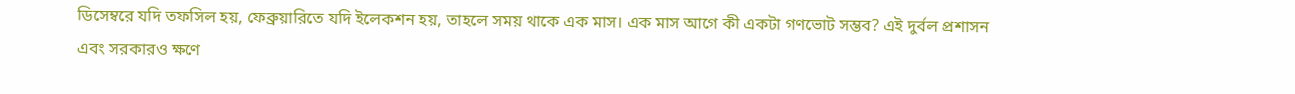ডিসেম্বরে যদি তফসিল হয়, ফেব্রুয়ারিতে যদি ইলেকশন হয়, তাহলে সময় থাকে এক মাস। এক মাস আগে কী একটা গণভোট সম্ভব? এই দুর্বল প্রশাসন এবং সরকারও ক্ষণে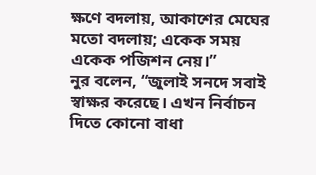ক্ষণে বদলায়, আকাশের মেঘের মতো বদলায়; একেক সময় একেক পজিশন নেয়।”
নুর বলেন, “জুলাই সনদে সবাই স্বাক্ষর করেছে। এখন নির্বাচন দিতে কোনো বাধা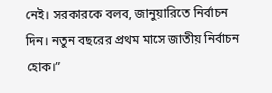নেই। সরকারকে বলব, জানুয়ারিতে নির্বাচন দিন। নতুন বছরের প্রথম মাসে জাতীয় নির্বাচন হোক।”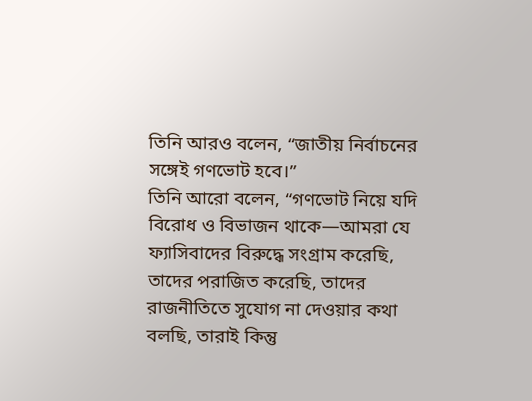তিনি আরও বলেন, “জাতীয় নির্বাচনের সঙ্গেই গণভোট হবে।”
তিনি আরো বলেন, “গণভোট নিয়ে যদি বিরোধ ও বিভাজন থাকে—আমরা যে ফ্যাসিবাদের বিরুদ্ধে সংগ্রাম করেছি, তাদের পরাজিত করেছি, তাদের রাজনীতিতে সুযোগ না দেওয়ার কথা বলছি, তারাই কিন্তু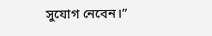সুযোগ নেবেন।”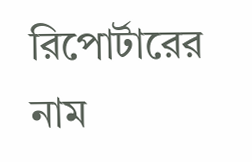রিপোর্টারের নাম